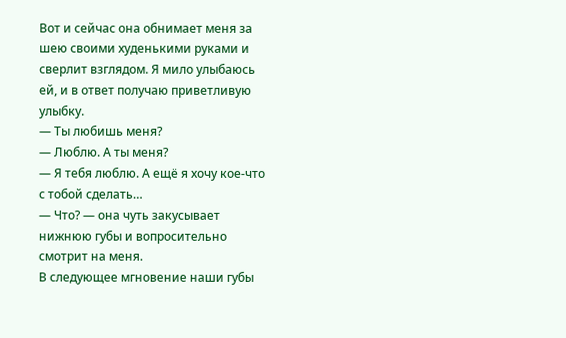Вот и сейчас она обнимает меня за шею своими худенькими руками и сверлит взглядом. Я мило улыбаюсь ей, и в ответ получаю приветливую улыбку.
— Ты любишь меня?
— Люблю. А ты меня?
— Я тебя люблю. А ещё я хочу кое-что с тобой сделать…
— Что? — она чуть закусывает нижнюю губы и вопросительно смотрит на меня.
В следующее мгновение наши губы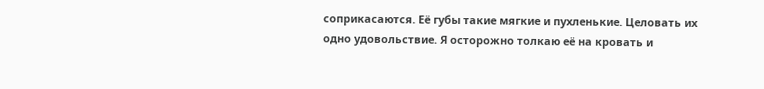соприкасаются. Её губы такие мягкие и пухленькие. Целовать их одно удовольствие. Я осторожно толкаю её на кровать и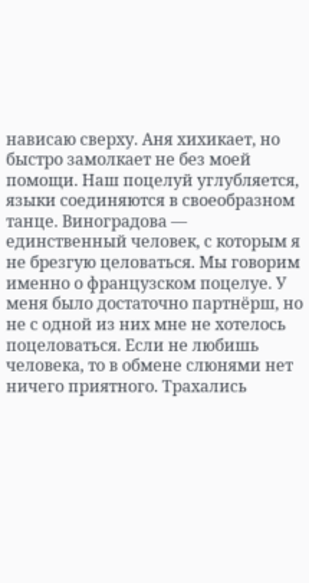нависаю сверху. Аня хихикает, но быстро замолкает не без моей помощи. Наш поцелуй углубляется, языки соединяются в своеобразном танце. Виноградова — единственный человек, с которым я не брезгую целоваться. Мы говорим именно о французском поцелуе. У меня было достаточно партнёрш, но не с одной из них мне не хотелось поцеловаться. Если не любишь человека, то в обмене слюнями нет ничего приятного. Трахались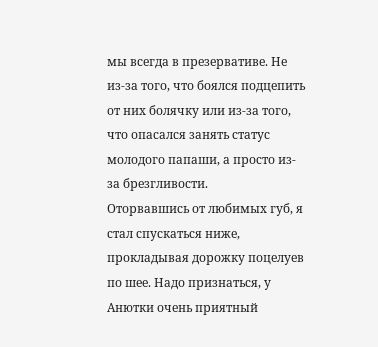мы всегда в презервативе. Не из-за того, что боялся подцепить от них болячку или из-за того, что опасался занять статус молодого папаши, а просто из-за брезгливости.
Оторвавшись от любимых губ, я стал спускаться ниже, прокладывая дорожку поцелуев по шее. Надо признаться, у Анютки очень приятный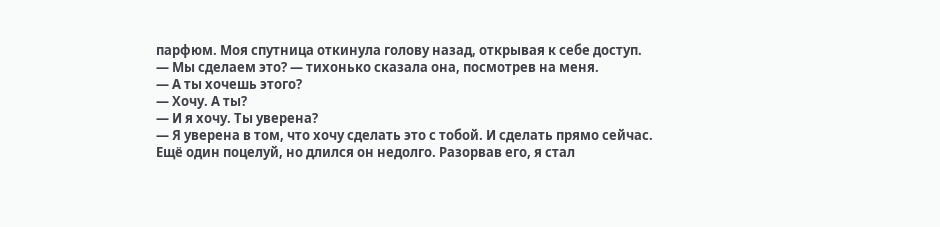парфюм. Моя спутница откинула голову назад, открывая к себе доступ.
— Мы сделаем это? — тихонько сказала она, посмотрев на меня.
— А ты хочешь этого?
— Хочу. А ты?
— И я хочу. Ты уверена?
— Я уверена в том, что хочу сделать это с тобой. И сделать прямо сейчас.
Ещё один поцелуй, но длился он недолго. Разорвав его, я стал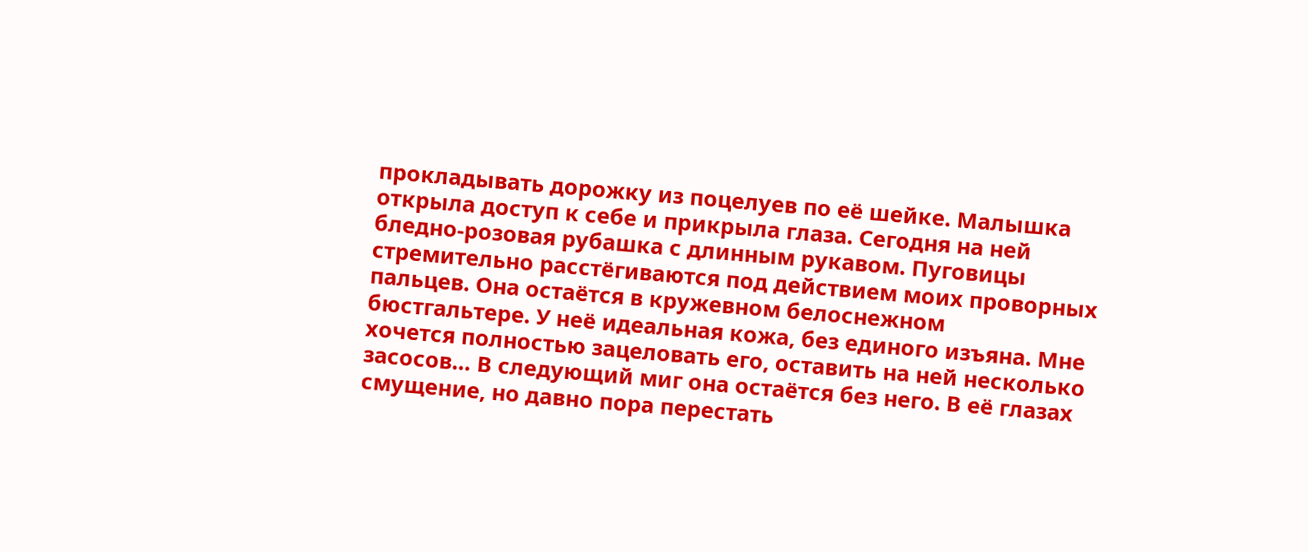прокладывать дорожку из поцелуев по её шейке. Малышка открыла доступ к себе и прикрыла глаза. Сегодня на ней бледно-розовая рубашка с длинным рукавом. Пуговицы стремительно расстёгиваются под действием моих проворных пальцев. Она остаётся в кружевном белоснежном бюстгальтере. У неё идеальная кожа, без единого изъяна. Мне хочется полностью зацеловать его, оставить на ней несколько засосов… В следующий миг она остаётся без него. В её глазах смущение, но давно пора перестать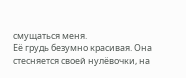смущаться меня.
Её грудь безумно красивая. Она стесняется своей нулёвочки, на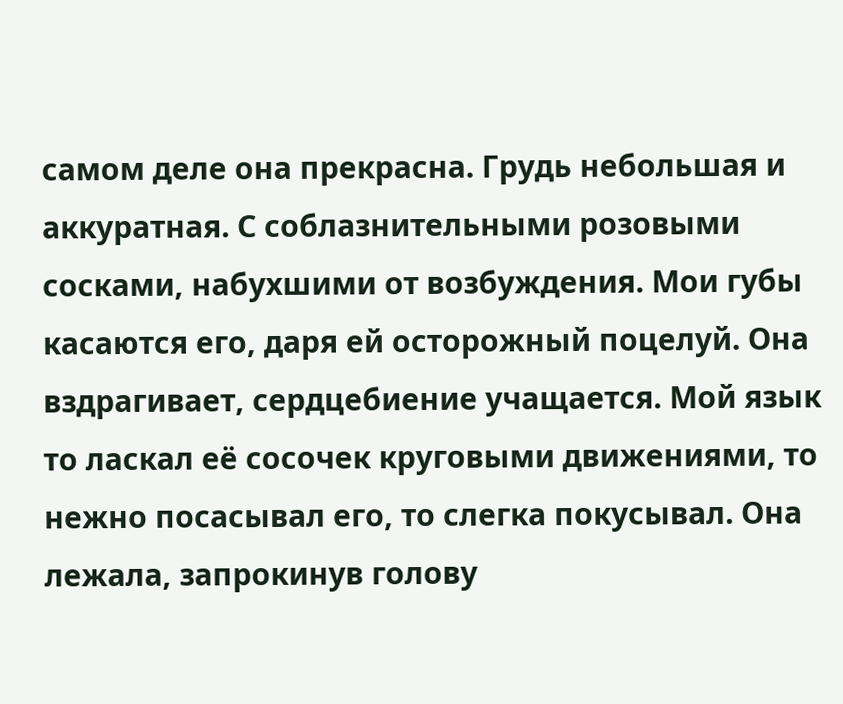самом деле она прекрасна. Грудь небольшая и аккуратная. С соблазнительными розовыми сосками, набухшими от возбуждения. Мои губы касаются его, даря ей осторожный поцелуй. Она вздрагивает, сердцебиение учащается. Мой язык то ласкал её сосочек круговыми движениями, то нежно посасывал его, то слегка покусывал. Она лежала, запрокинув голову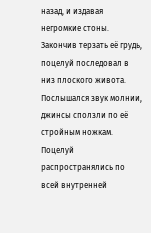назад, и издавая негромкие стоны.
Закончив терзать её грудь, поцелуй последовал в низ плоского живота. Послышался звук молнии, джинсы сползли по её стройным ножкам. Поцелуй распространялись по всей внутренней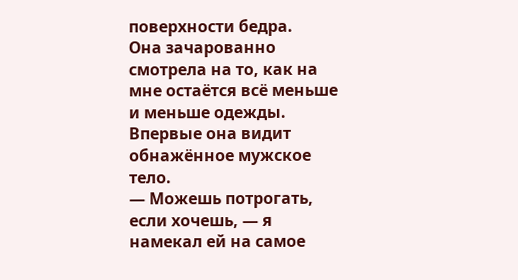поверхности бедра.
Она зачарованно смотрела на то, как на мне остаётся всё меньше и меньше одежды. Впервые она видит обнажённое мужское тело.
— Можешь потрогать, если хочешь, — я намекал ей на самое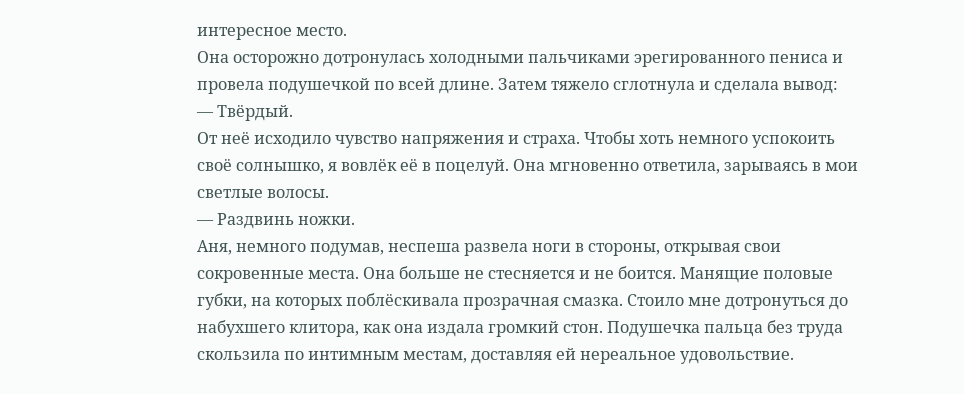интересное место.
Она осторожно дотронулась холодными пальчиками эрегированного пениса и провела подушечкой по всей длине. Затем тяжело сглотнула и сделала вывод:
— Твёрдый.
От неё исходило чувство напряжения и страха. Чтобы хоть немного успокоить своё солнышко, я вовлёк её в поцелуй. Она мгновенно ответила, зарываясь в мои светлые волосы.
— Раздвинь ножки.
Аня, немного подумав, неспеша развела ноги в стороны, открывая свои сокровенные места. Она больше не стесняется и не боится. Манящие половые губки, на которых поблёскивала прозрачная смазка. Стоило мне дотронуться до набухшего клитора, как она издала громкий стон. Подушечка пальца без труда скользила по интимным местам, доставляя ей нереальное удовольствие.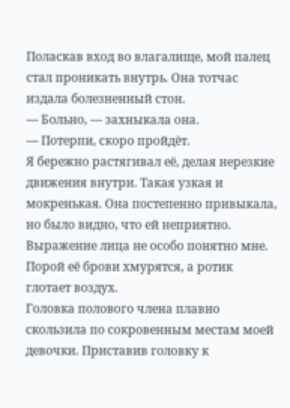Поласкав вход во влагалище, мой палец стал проникать внутрь. Она тотчас издала болезненный стон.
— Больно, — захныкала она.
— Потерпи, скоро пройдёт.
Я бережно растягивал её, делая нерезкие движения внутри. Такая узкая и мокренькая. Она постепенно привыкала, но было видно, что ей неприятно. Выражение лица не особо понятно мне. Порой её брови хмурятся, а ротик глотает воздух.
Головка полового члена плавно скользила по сокровенным местам моей девочки. Приставив головку к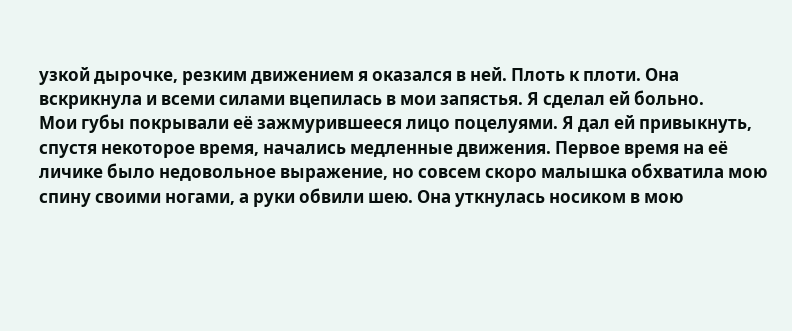узкой дырочке, резким движением я оказался в ней. Плоть к плоти. Она вскрикнула и всеми силами вцепилась в мои запястья. Я сделал ей больно.
Мои губы покрывали её зажмурившееся лицо поцелуями. Я дал ей привыкнуть, спустя некоторое время, начались медленные движения. Первое время на её личике было недовольное выражение, но совсем скоро малышка обхватила мою спину своими ногами, а руки обвили шею. Она уткнулась носиком в мою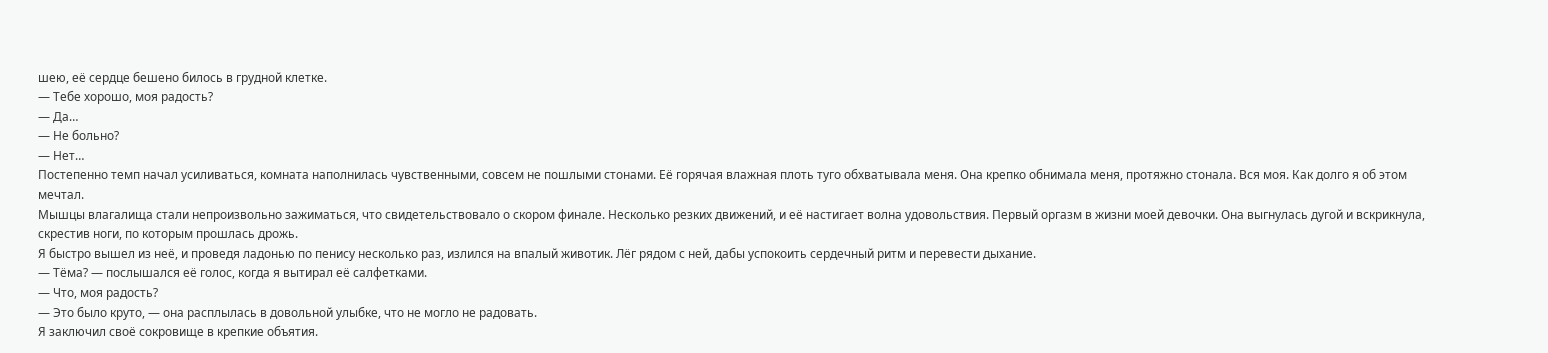шею, её сердце бешено билось в грудной клетке.
— Тебе хорошо, моя радость?
— Да…
— Не больно?
— Нет…
Постепенно темп начал усиливаться, комната наполнилась чувственными, совсем не пошлыми стонами. Её горячая влажная плоть туго обхватывала меня. Она крепко обнимала меня, протяжно стонала. Вся моя. Как долго я об этом мечтал.
Мышцы влагалища стали непроизвольно зажиматься, что свидетельствовало о скором финале. Несколько резких движений, и её настигает волна удовольствия. Первый оргазм в жизни моей девочки. Она выгнулась дугой и вскрикнула, скрестив ноги, по которым прошлась дрожь.
Я быстро вышел из неё, и проведя ладонью по пенису несколько раз, излился на впалый животик. Лёг рядом с ней, дабы успокоить сердечный ритм и перевести дыхание.
— Тёма? — послышался её голос, когда я вытирал её салфетками.
— Что, моя радость?
— Это было круто, — она расплылась в довольной улыбке, что не могло не радовать.
Я заключил своё сокровище в крепкие объятия.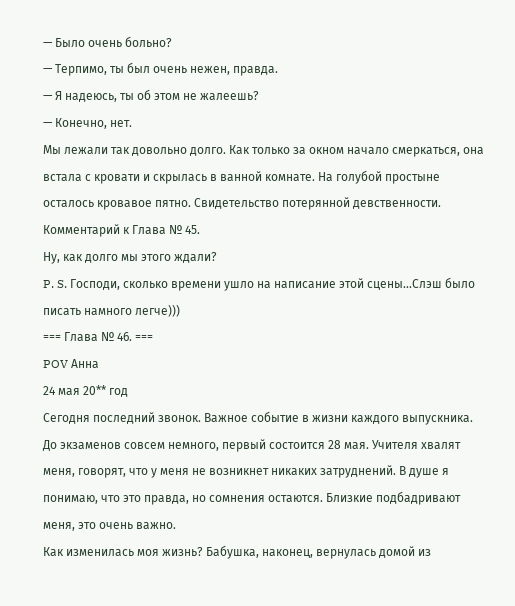— Было очень больно?
— Терпимо, ты был очень нежен, правда.
— Я надеюсь, ты об этом не жалеешь?
— Конечно, нет.
Мы лежали так довольно долго. Как только за окном начало смеркаться, она встала с кровати и скрылась в ванной комнате. На голубой простыне осталось кровавое пятно. Свидетельство потерянной девственности.
Комментарий к Глава № 45.
Ну, как долго мы этого ждали?
P. S. Господи, сколько времени ушло на написание этой сцены…Слэш было писать намного легче)))
=== Глава № 46. ===
POV Анна
24 мая 20** год
Сегодня последний звонок. Важное событие в жизни каждого выпускника. До экзаменов совсем немного, первый состоится 28 мая. Учителя хвалят меня, говорят, что у меня не возникнет никаких затруднений. В душе я понимаю, что это правда, но сомнения остаются. Близкие подбадривают меня, это очень важно.
Как изменилась моя жизнь? Бабушка, наконец, вернулась домой из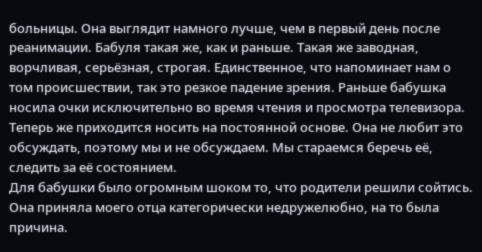больницы. Она выглядит намного лучше, чем в первый день после реанимации. Бабуля такая же, как и раньше. Такая же заводная, ворчливая, серьёзная, строгая. Единственное, что напоминает нам о том происшествии, так это резкое падение зрения. Раньше бабушка носила очки исключительно во время чтения и просмотра телевизора. Теперь же приходится носить на постоянной основе. Она не любит это обсуждать, поэтому мы и не обсуждаем. Мы стараемся беречь её, следить за её состоянием.
Для бабушки было огромным шоком то, что родители решили сойтись. Она приняла моего отца категорически недружелюбно, на то была причина.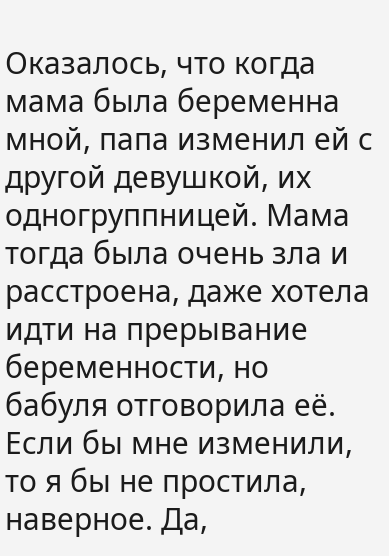Оказалось, что когда мама была беременна мной, папа изменил ей с другой девушкой, их одногруппницей. Мама тогда была очень зла и расстроена, даже хотела идти на прерывание беременности, но бабуля отговорила её. Если бы мне изменили, то я бы не простила, наверное. Да,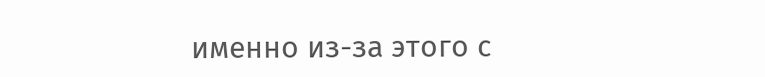именно из-за этого с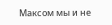Максом мы и не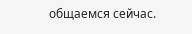общаемся сейчас.